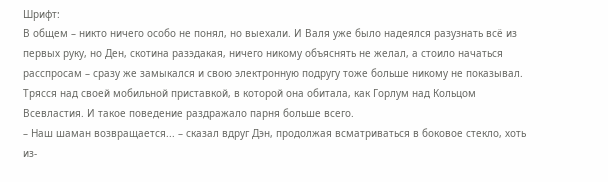Шрифт:
В общем – никто ничего особо не понял, но выехали. И Валя уже было надеялся разузнать всё из первых руку, но Ден, скотина разэдакая, ничего никому объяснять не желал, а стоило начаться расспросам – сразу же замыкался и свою электронную подругу тоже больше никому не показывал. Трясся над своей мобильной приставкой, в которой она обитала, как Горлум над Кольцом Всевластия. И такое поведение раздражало парня больше всего.
– Наш шаман возвращается... – сказал вдруг Дэн, продолжая всматриваться в боковое стекло, хоть из-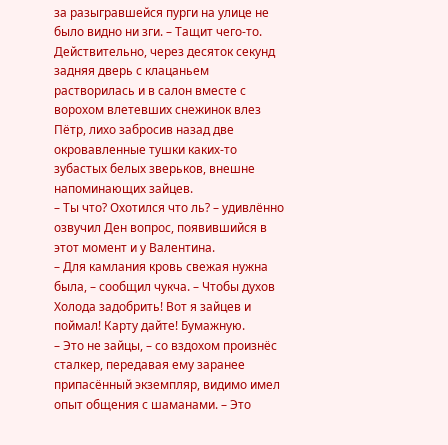за разыгравшейся пурги на улице не было видно ни зги. – Тащит чего-то.
Действительно, через десяток секунд задняя дверь с клацаньем растворилась и в салон вместе с ворохом влетевших снежинок влез Пётр, лихо забросив назад две окровавленные тушки каких-то зубастых белых зверьков, внешне напоминающих зайцев.
– Ты что? Охотился что ль? – удивлённо озвучил Ден вопрос, появившийся в этот момент и у Валентина.
– Для камлания кровь свежая нужна была, – сообщил чукча. – Чтобы духов Холода задобрить! Вот я зайцев и поймал! Карту дайте! Бумажную.
– Это не зайцы, – со вздохом произнёс сталкер, передавая ему заранее припасённый экземпляр, видимо имел опыт общения с шаманами. – Это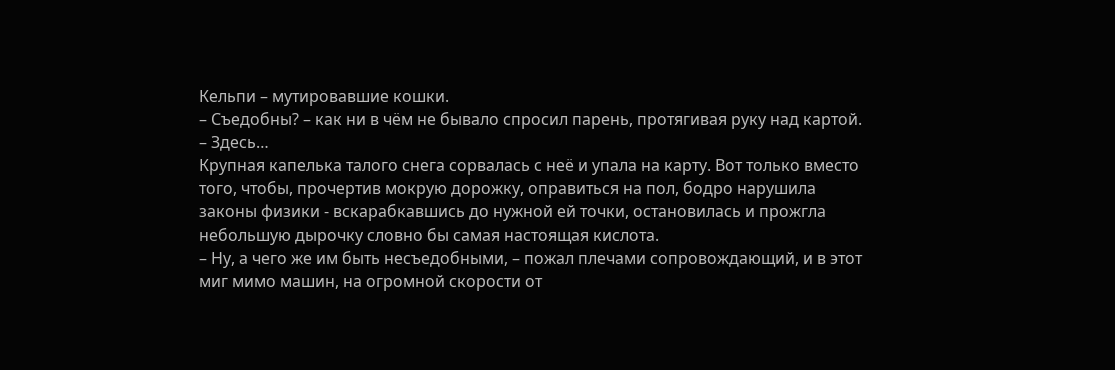Кельпи – мутировавшие кошки.
– Съедобны? – как ни в чём не бывало спросил парень, протягивая руку над картой. – Здесь…
Крупная капелька талого снега сорвалась с неё и упала на карту. Вот только вместо того, чтобы, прочертив мокрую дорожку, оправиться на пол, бодро нарушила законы физики - вскарабкавшись до нужной ей точки, остановилась и прожгла небольшую дырочку словно бы самая настоящая кислота.
– Ну, а чего же им быть несъедобными, – пожал плечами сопровождающий, и в этот миг мимо машин, на огромной скорости от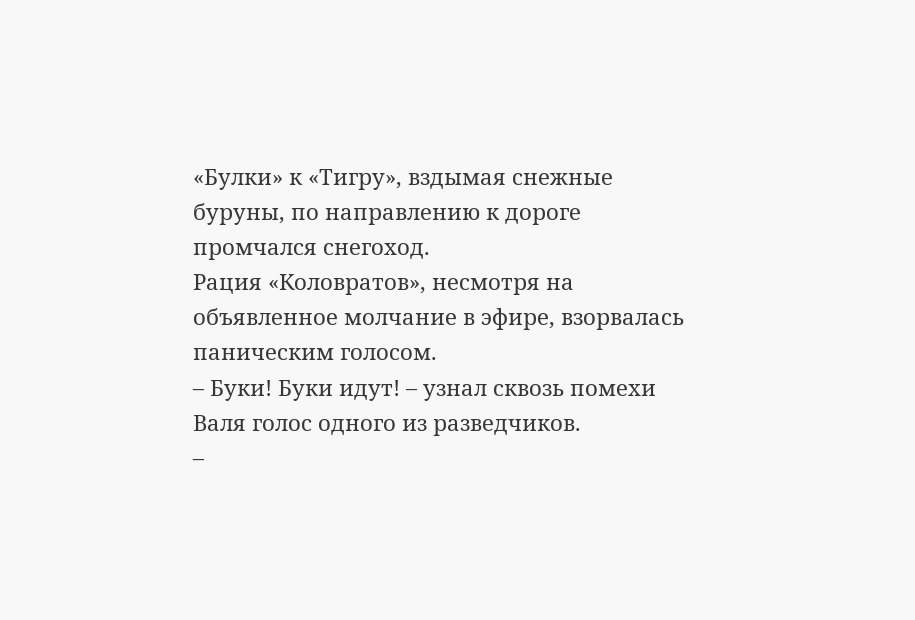«Булки» к «Тигру», вздымая снежные буруны, по направлению к дороге промчался снегоход.
Рация «Коловратов», несмотря на объявленное молчание в эфире, взорвалась паническим голосом.
– Буки! Буки идут! – узнал сквозь помехи Валя голос одного из разведчиков.
–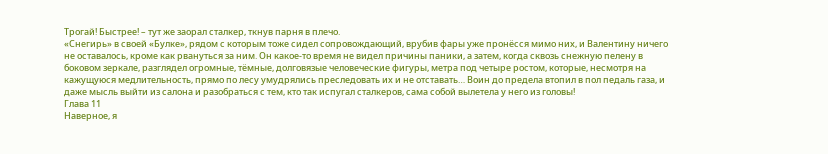Трогай! Быстрее! – тут же заорал сталкер, ткнув парня в плечо.
«Снегирь» в своей «Булке», рядом с которым тоже сидел сопровождающий, врубив фары уже пронёсся мимо них, и Валентину ничего не оставалось, кроме как рвануться за ним. Он какое-то время не видел причины паники, а затем, когда сквозь снежную пелену в боковом зеркале, разглядел огромные, тёмные, долговязые человеческие фигуры, метра под четыре ростом, которые, несмотря на кажущуюся медлительность, прямо по лесу умудрялись преследовать их и не отставать… Воин до предела втопил в пол педаль газа, и даже мысль выйти из салона и разобраться с тем, кто так испугал сталкеров, сама собой вылетела у него из головы!
Глава 11
Наверное, я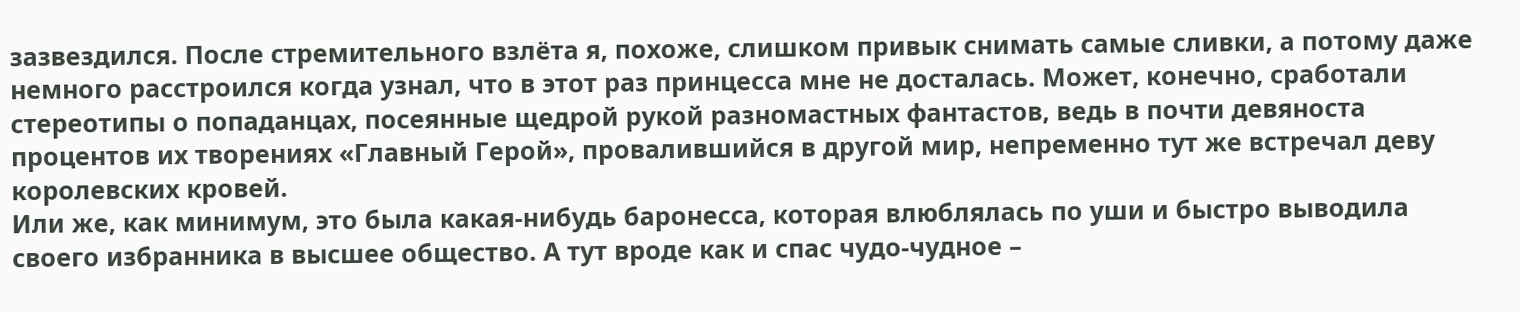зазвездился. После стремительного взлёта я, похоже, слишком привык снимать самые сливки, а потому даже немного расстроился когда узнал, что в этот раз принцесса мне не досталась. Может, конечно, сработали стереотипы о попаданцах, посеянные щедрой рукой разномастных фантастов, ведь в почти девяноста процентов их творениях «Главный Герой», провалившийся в другой мир, непременно тут же встречал деву королевских кровей.
Или же, как минимум, это была какая-нибудь баронесса, которая влюблялась по уши и быстро выводила своего избранника в высшее общество. А тут вроде как и спас чудо-чудное –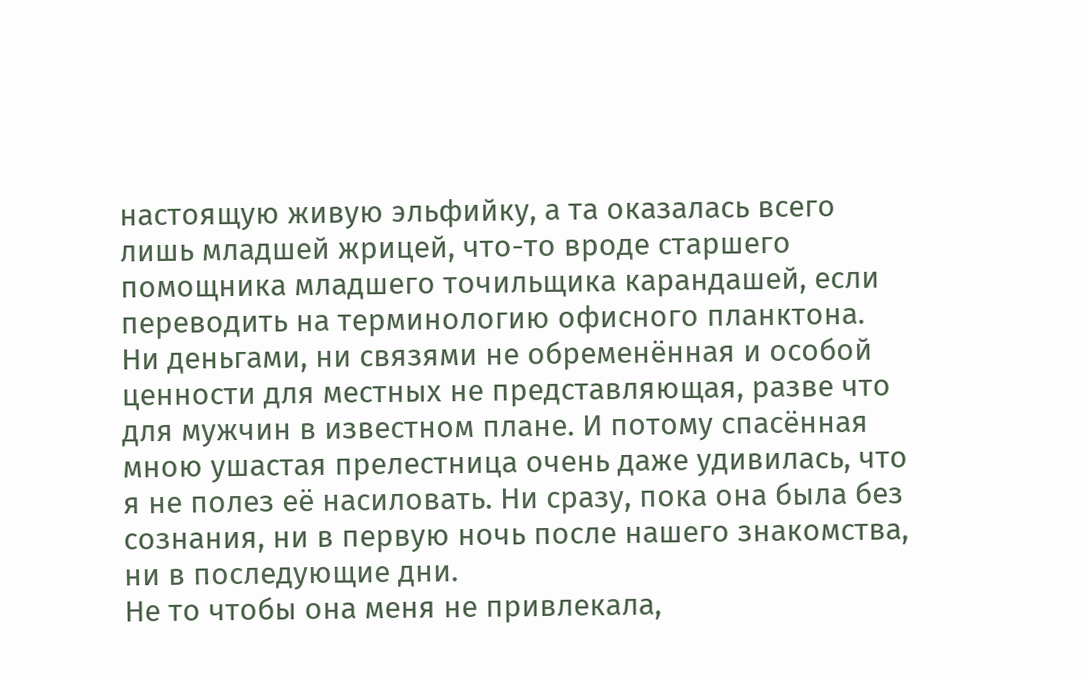настоящую живую эльфийку, а та оказалась всего лишь младшей жрицей, что-то вроде старшего помощника младшего точильщика карандашей, если переводить на терминологию офисного планктона.
Ни деньгами, ни связями не обременённая и особой ценности для местных не представляющая, разве что для мужчин в известном плане. И потому спасённая мною ушастая прелестница очень даже удивилась, что я не полез её насиловать. Ни сразу, пока она была без сознания, ни в первую ночь после нашего знакомства, ни в последующие дни.
Не то чтобы она меня не привлекала,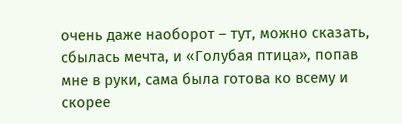очень даже наоборот – тут, можно сказать, сбылась мечта, и «Голубая птица», попав мне в руки, сама была готова ко всему и скорее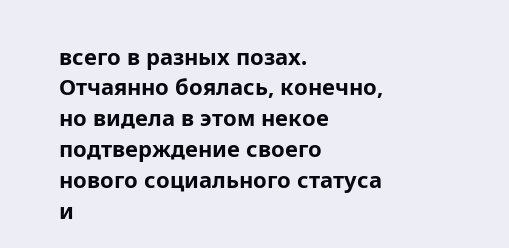всего в разных позах. Отчаянно боялась, конечно, но видела в этом некое подтверждение своего нового социального статуса и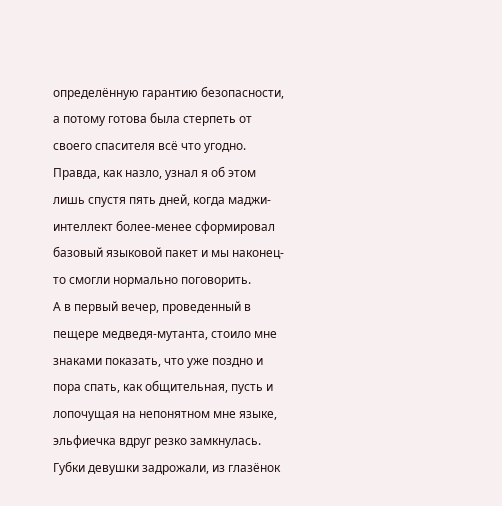определённую гарантию безопасности, а потому готова была стерпеть от своего спасителя всё что угодно. Правда, как назло, узнал я об этом лишь спустя пять дней, когда маджи-интеллект более-менее сформировал базовый языковой пакет и мы наконец-то смогли нормально поговорить.
А в первый вечер, проведенный в пещере медведя-мутанта, стоило мне знаками показать, что уже поздно и пора спать, как общительная, пусть и лопочущая на непонятном мне языке, эльфиечка вдруг резко замкнулась. Губки девушки задрожали, из глазёнок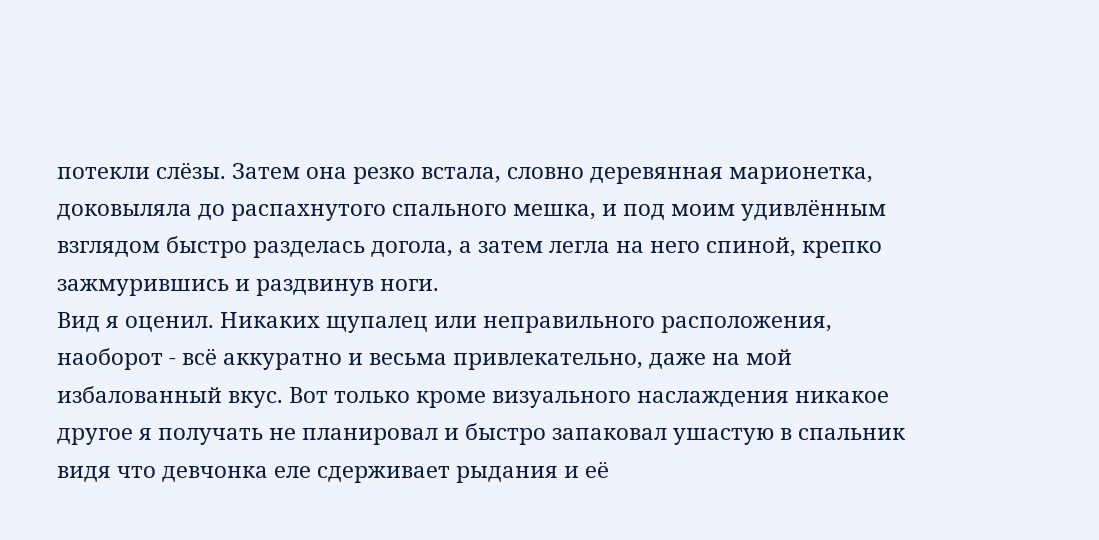потекли слёзы. Затем она резко встала, словно деревянная марионетка, доковыляла до распахнутого спального мешка, и под моим удивлённым взглядом быстро разделась догола, а затем легла на него спиной, крепко зажмурившись и раздвинув ноги.
Вид я оценил. Никаких щупалец или неправильного расположения, наоборот - всё аккуратно и весьма привлекательно, даже на мой избалованный вкус. Вот только кроме визуального наслаждения никакое другое я получать не планировал и быстро запаковал ушастую в спальник видя что девчонка еле сдерживает рыдания и её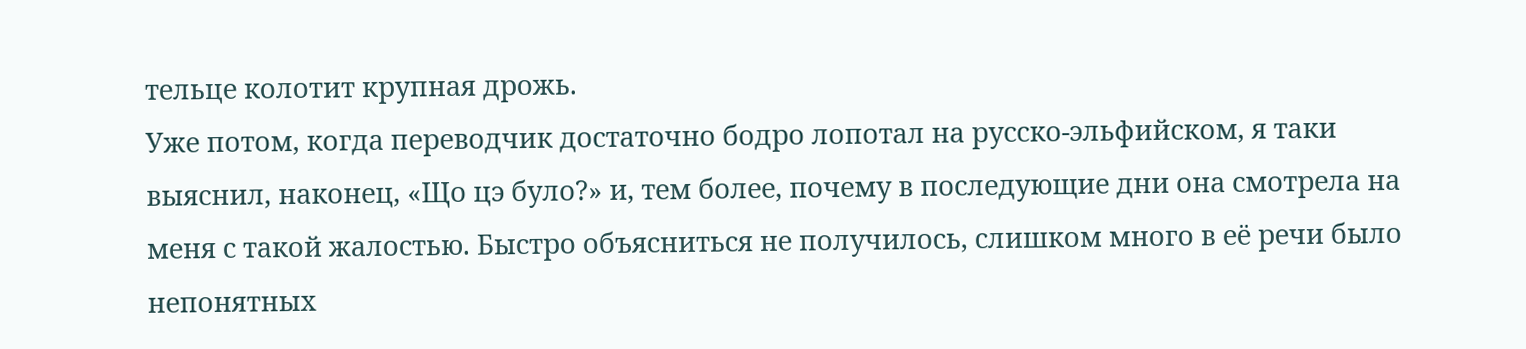тельце колотит крупная дрожь.
Уже потом, когда переводчик достаточно бодро лопотал на русско-эльфийском, я таки выяснил, наконец, «Що цэ було?» и, тем более, почему в последующие дни она смотрела на меня с такой жалостью. Быстро объясниться не получилось, слишком много в её речи было непонятных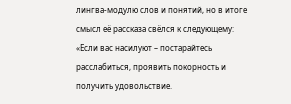лингва-модулю слов и понятий, но в итоге смысл её рассказа свёлся к следующему: «Если вас насилуют – постарайтесь расслабиться, проявить покорность и получить удовольствие.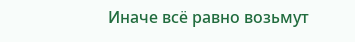Иначе всё равно возьмут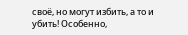своё, но могут избить, а то и убить! Особенно,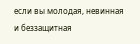если вы молодая, невинная и беззащитная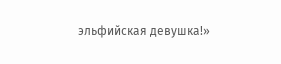эльфийская девушка!»